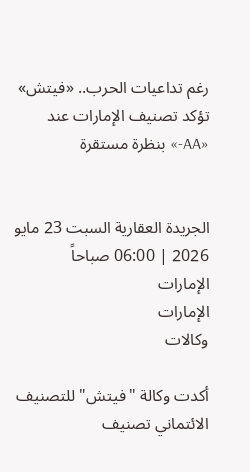رغم تداعيات الحرب.. «فيتش» تؤكد تصنيف الإمارات عند «AA-» بنظرة مستقرة


الجريدة العقارية السبت 23 مايو 2026 | 06:00 صباحاً
الإمارات
الإمارات
وكالات

أكدت وكالة "فيتش" للتصنيف الائتماني تصنيف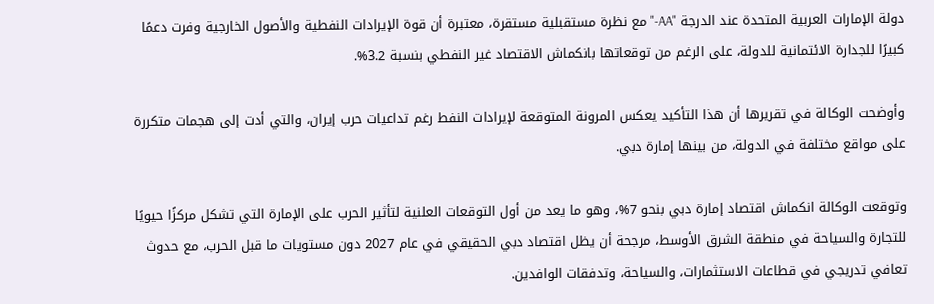دولة الإمارات العربية المتحدة عند الدرجة "AA-" مع نظرة مستقبلية مستقرة، معتبرة أن قوة الإيرادات النفطية والأصول الخارجية وفرت دعمًا كبيرًا للجدارة الائتمانية للدولة، على الرغم من توقعاتها بانكماش الاقتصاد غير النفطي بنسبة 3.2%.

وأوضحت الوكالة في تقريرها أن هذا التأكيد يعكس المرونة المتوقعة لإيرادات النفط رغم تداعيات حرب إيران، والتي أدت إلى هجمات متكررة على مواقع مختلفة في الدولة، من بينها إمارة دبي.

وتوقعت الوكالة انكماش اقتصاد إمارة دبي بنحو 7%، وهو ما يعد من أول التوقعات العلنية لتأثير الحرب على الإمارة التي تشكل مركزًا حيويًا للتجارة والسياحة في منطقة الشرق الأوسط، مرجحة أن يظل اقتصاد دبي الحقيقي في عام 2027 دون مستويات ما قبل الحرب، مع حدوث تعافي تدريجي في قطاعات الاستثمارات، والسياحة، وتدفقات الوافدين.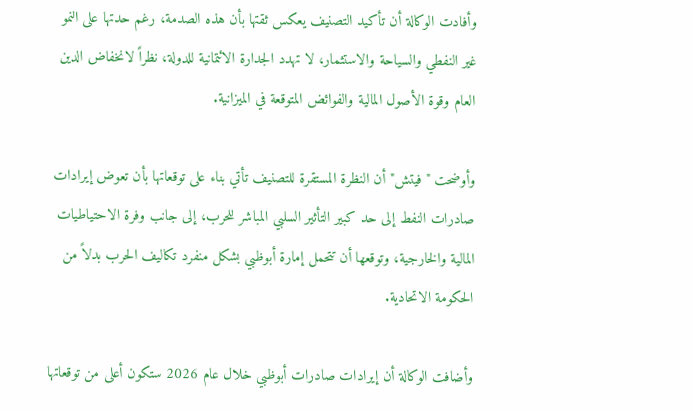وأفادت الوكالة أن تأكيد التصنيف يعكس ثقتها بأن هذه الصدمة، رغم حدتها على النمو غير النفطي والسياحة والاستثمار، لا تهدد الجدارة الائتمانية للدولة، نظراً لانخفاض الدين العام وقوة الأصول المالية والفوائض المتوقعة في الميزانية.

وأوضحت "فيتش" أن النظرة المستقرة للتصنيف تأتي بناء على توقعاتها بأن تعوض إيرادات صادرات النفط إلى حد كبير التأثير السلبي المباشر للحرب، إلى جانب وفرة الاحتياطيات المالية والخارجية، وتوقعها أن تتحمل إمارة أبوظبي بشكل منفرد تكاليف الحرب بدلاً من الحكومة الاتحادية.

وأضافت الوكالة أن إيرادات صادرات أبوظبي خلال عام 2026 ستكون أعلى من توقعاتها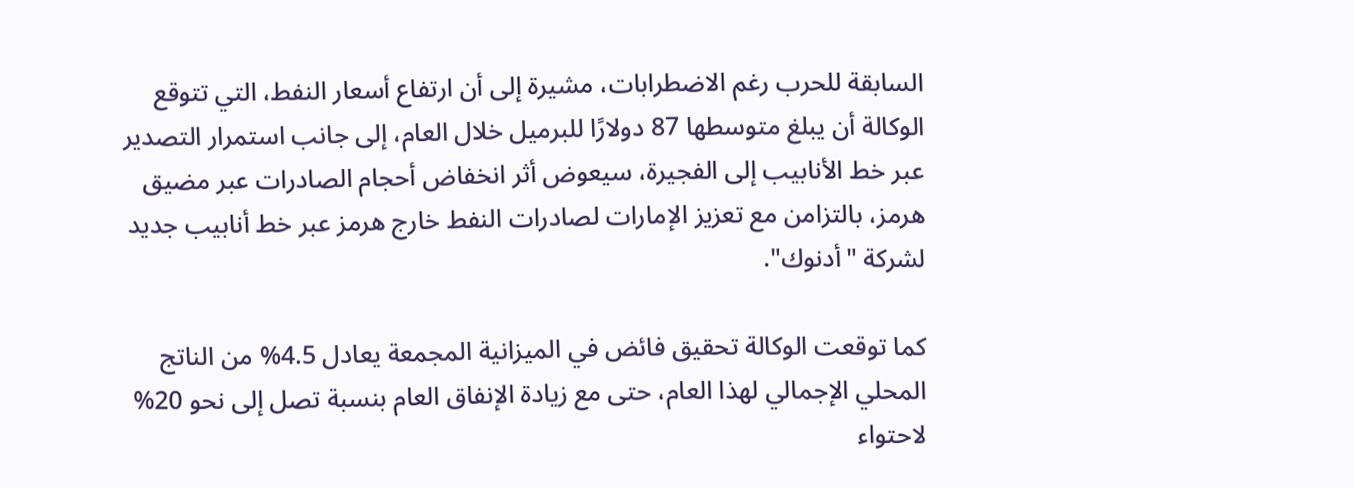السابقة للحرب رغم الاضطرابات، مشيرة إلى أن ارتفاع أسعار النفط، التي تتوقع الوكالة أن يبلغ متوسطها 87 دولارًا للبرميل خلال العام، إلى جانب استمرار التصدير عبر خط الأنابيب إلى الفجيرة، سيعوض أثر انخفاض أحجام الصادرات عبر مضيق هرمز، بالتزامن مع تعزيز الإمارات لصادرات النفط خارج هرمز عبر خط أنابيب جديد لشركة "أدنوك".

كما توقعت الوكالة تحقيق فائض في الميزانية المجمعة يعادل 4.5% من الناتج المحلي الإجمالي لهذا العام، حتى مع زيادة الإنفاق العام بنسبة تصل إلى نحو 20% لاحتواء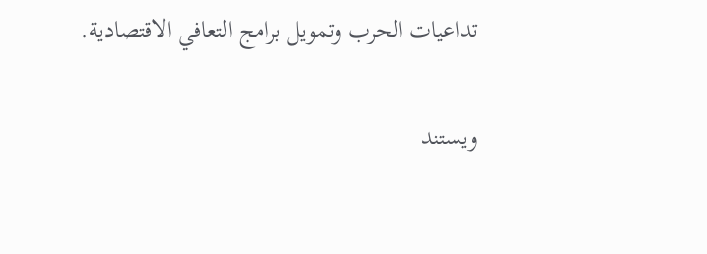تداعيات الحرب وتمويل برامج التعافي الاقتصادية.

ويستند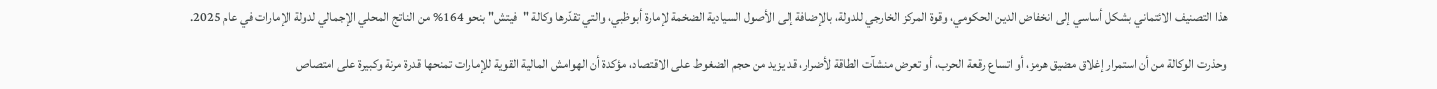هذا التصنيف الائتماني بشكل أساسي إلى انخفاض الدين الحكومي، وقوة المركز الخارجي للدولة، بالإضافة إلى الأصول السيادية الضخمة لإمارة أبوظبي، والتي تقدّرها وكالة "فيتش" بنحو 164% من الناتج المحلي الإجمالي لدولة الإمارات في عام 2025.

وحذرت الوكالة من أن استمرار إغلاق مضيق هرمز، أو اتساع رقعة الحرب، أو تعرض منشآت الطاقة لأضرار، قد يزيد من حجم الضغوط على الاقتصاد، مؤكدة أن الهوامش المالية القوية للإمارات تمنحها قدرة مرنة وكبيرة على امتصاص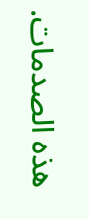هذه الصدمات.